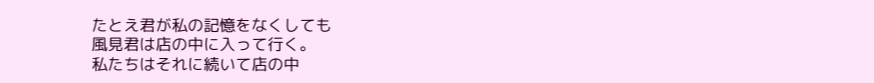たとえ君が私の記憶をなくしても
風見君は店の中に入って行く。
私たちはそれに続いて店の中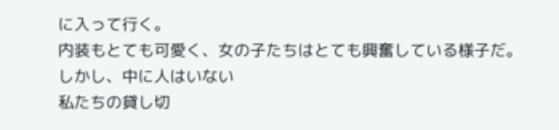に入って行く。
内装もとても可愛く、女の子たちはとても興奮している様子だ。
しかし、中に人はいない
私たちの貸し切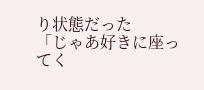り状態だった
「じゃあ好きに座ってく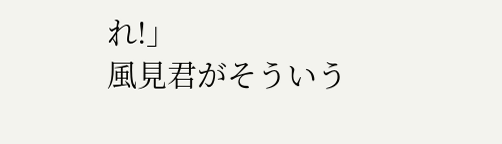れ!」
風見君がそういう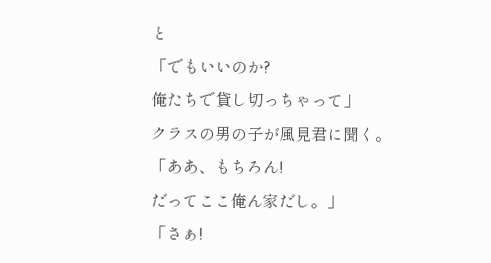と
「でもいいのか?
俺たちで貸し切っちゃって」
クラスの男の子が風見君に聞く。
「ああ、もちろん!
だってここ俺ん家だし。」
「さぁ!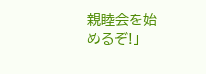親睦会を始めるぞ!」